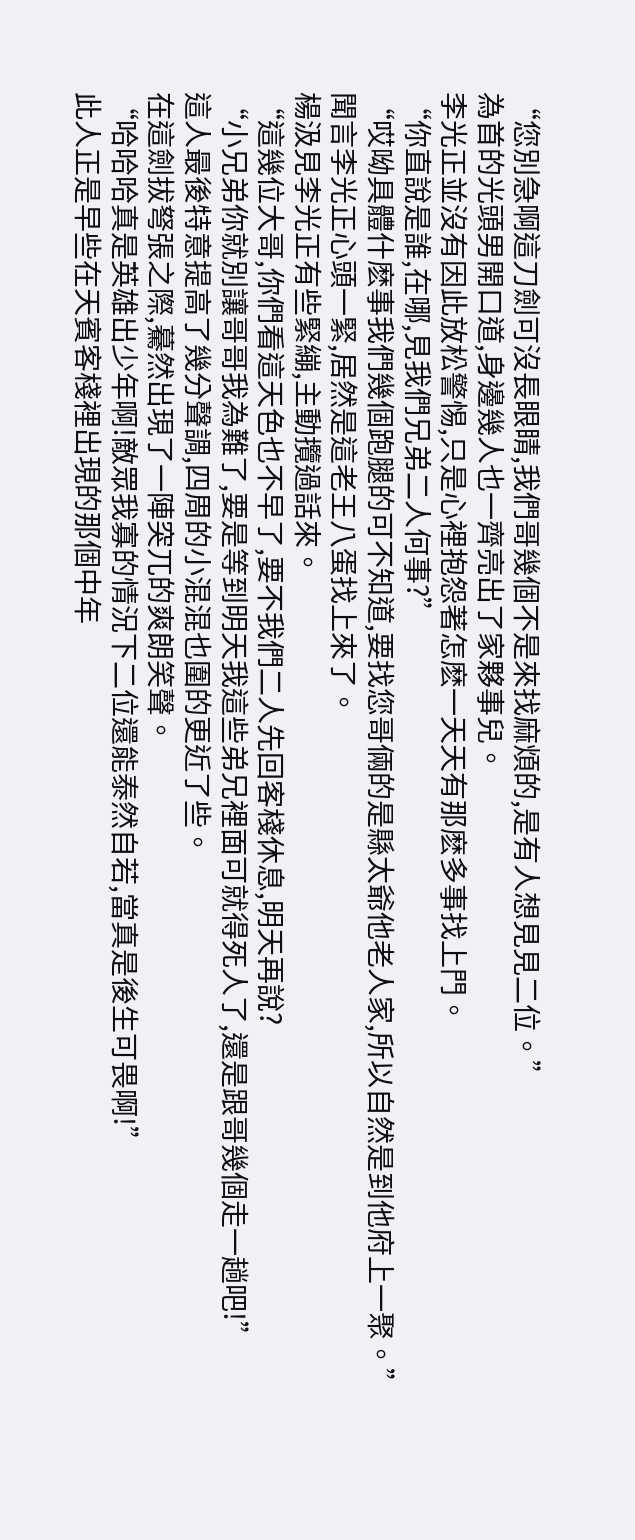“您別急啊這刀劍可沒長眼睛,我們哥幾個不是來找麻煩的,是有人想見見二位。”
為首的光頭男開口道,身邊幾人也一齊亮出了家夥事兒。
李光正並沒有因此放松警惕,只是心裡抱怨著怎麽一天天有那麽多事找上門。
“你直說是誰,在哪,見我們兄弟二人何事?”
“哎呦具體什麽事我們幾個跑腿的可不知道,要找您哥倆的是縣太爺他老人家,所以自然是到他府上一聚。”
聞言李光正心頭一緊,居然是這老王八蛋找上來了。
楊汲見李光正有些緊繃,主動攬過話來。
“這幾位大哥,你們看這天色也不早了,要不我們二人先回客棧休息,明天再說?
“小兄弟你就別讓哥哥我為難了,要是等到明天我這些弟兄裡面可就得死人了,還是跟哥幾個走一趟吧!”
這人最後特意提高了幾分聲調,四周的小混混也圍的更近了些。
在這劍拔弩張之際,驀然出現了一陣突兀的爽朗笑聲。
“哈哈哈真是英雄出少年啊!敵眾我寡的情況下二位還能泰然自若,當真是後生可畏啊!”
此人正是早些在天賓客棧裡出現的那個中年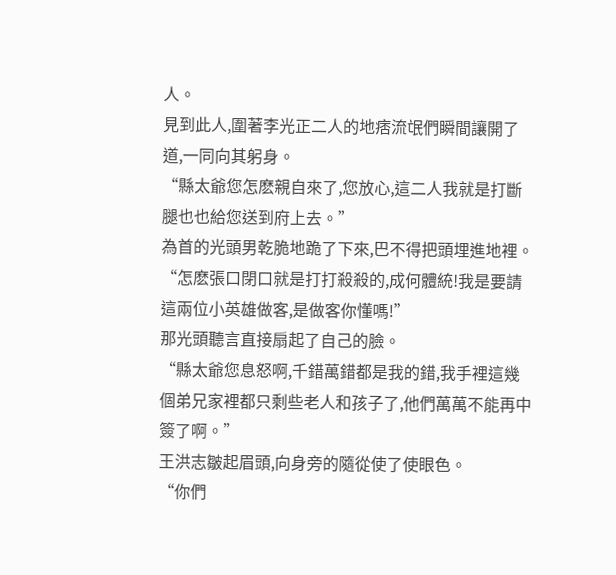人。
見到此人,圍著李光正二人的地痞流氓們瞬間讓開了道,一同向其躬身。
“縣太爺您怎麽親自來了,您放心,這二人我就是打斷腿也也給您送到府上去。”
為首的光頭男乾脆地跪了下來,巴不得把頭埋進地裡。
“怎麽張口閉口就是打打殺殺的,成何體統!我是要請這兩位小英雄做客,是做客你懂嗎!”
那光頭聽言直接扇起了自己的臉。
“縣太爺您息怒啊,千錯萬錯都是我的錯,我手裡這幾個弟兄家裡都只剩些老人和孩子了,他們萬萬不能再中簽了啊。”
王洪志皺起眉頭,向身旁的隨從使了使眼色。
“你們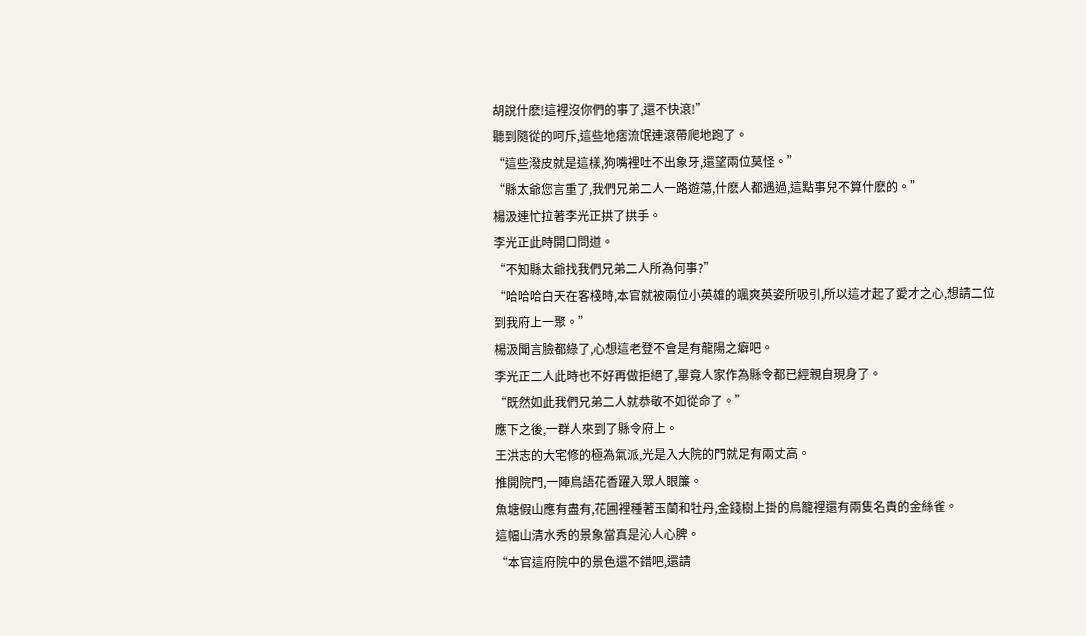胡說什麽!這裡沒你們的事了,還不快滾!”
聽到隨從的呵斥,這些地痞流氓連滾帶爬地跑了。
“這些潑皮就是這樣,狗嘴裡吐不出象牙,還望兩位莫怪。”
“縣太爺您言重了,我們兄弟二人一路遊蕩,什麽人都遇過,這點事兒不算什麽的。”
楊汲連忙拉著李光正拱了拱手。
李光正此時開口問道。
“不知縣太爺找我們兄弟二人所為何事?”
“哈哈哈白天在客棧時,本官就被兩位小英雄的颯爽英姿所吸引,所以這才起了愛才之心,想請二位到我府上一聚。”
楊汲聞言臉都綠了,心想這老登不會是有龍陽之癖吧。
李光正二人此時也不好再做拒絕了,畢竟人家作為縣令都已經親自現身了。
“既然如此我們兄弟二人就恭敬不如從命了。”
應下之後,一群人來到了縣令府上。
王洪志的大宅修的極為氣派,光是入大院的門就足有兩丈高。
推開院門,一陣鳥語花香躍入眾人眼簾。
魚塘假山應有盡有,花圃裡種著玉蘭和牡丹,金錢樹上掛的鳥籠裡還有兩隻名貴的金絲雀。
這幅山清水秀的景象當真是沁人心脾。
“本官這府院中的景色還不錯吧,還請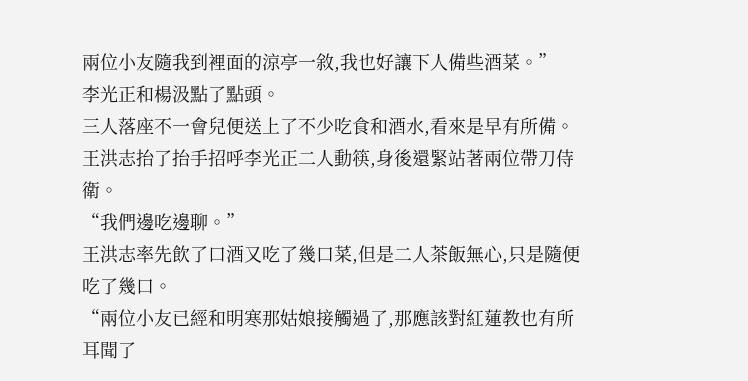兩位小友隨我到裡面的涼亭一敘,我也好讓下人備些酒菜。”
李光正和楊汲點了點頭。
三人落座不一會兒便送上了不少吃食和酒水,看來是早有所備。
王洪志抬了抬手招呼李光正二人動筷,身後還緊站著兩位帶刀侍衛。
“我們邊吃邊聊。”
王洪志率先飲了口酒又吃了幾口菜,但是二人茶飯無心,只是隨便吃了幾口。
“兩位小友已經和明寒那姑娘接觸過了,那應該對紅蓮教也有所耳聞了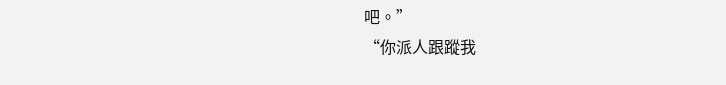吧。”
“你派人跟蹤我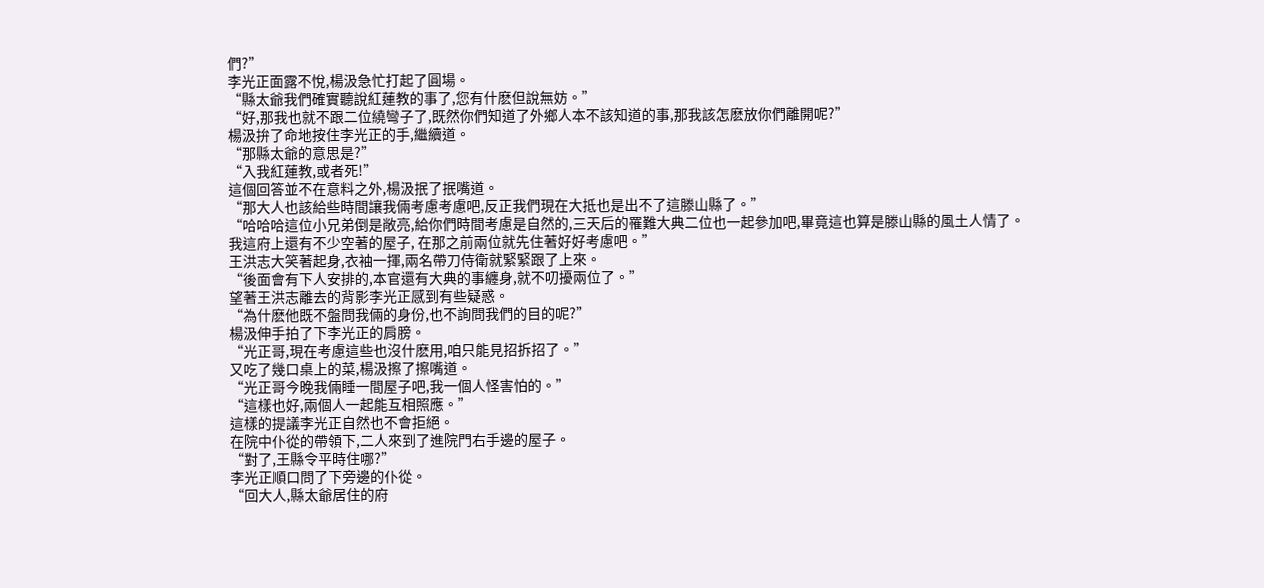們?”
李光正面露不悅,楊汲急忙打起了圓場。
“縣太爺我們確實聽說紅蓮教的事了,您有什麽但說無妨。”
“好,那我也就不跟二位繞彎子了,既然你們知道了外鄉人本不該知道的事,那我該怎麽放你們離開呢?”
楊汲拚了命地按住李光正的手,繼續道。
“那縣太爺的意思是?”
“入我紅蓮教,或者死!”
這個回答並不在意料之外,楊汲抿了抿嘴道。
“那大人也該給些時間讓我倆考慮考慮吧,反正我們現在大抵也是出不了這滕山縣了。”
“哈哈哈這位小兄弟倒是敞亮,給你們時間考慮是自然的,三天后的罹難大典二位也一起參加吧,畢竟這也算是滕山縣的風土人情了。
我這府上還有不少空著的屋子, 在那之前兩位就先住著好好考慮吧。”
王洪志大笑著起身,衣袖一揮,兩名帶刀侍衛就緊緊跟了上來。
“後面會有下人安排的,本官還有大典的事纏身,就不叨擾兩位了。”
望著王洪志離去的背影李光正感到有些疑惑。
“為什麽他既不盤問我倆的身份,也不詢問我們的目的呢?”
楊汲伸手拍了下李光正的肩膀。
“光正哥,現在考慮這些也沒什麽用,咱只能見招拆招了。”
又吃了幾口桌上的菜,楊汲擦了擦嘴道。
“光正哥今晚我倆睡一間屋子吧,我一個人怪害怕的。”
“這樣也好,兩個人一起能互相照應。”
這樣的提議李光正自然也不會拒絕。
在院中仆從的帶領下,二人來到了進院門右手邊的屋子。
“對了,王縣令平時住哪?”
李光正順口問了下旁邊的仆從。
“回大人,縣太爺居住的府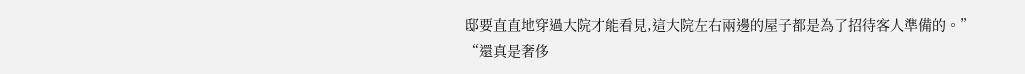邸要直直地穿過大院才能看見,這大院左右兩邊的屋子都是為了招待客人準備的。”
“還真是奢侈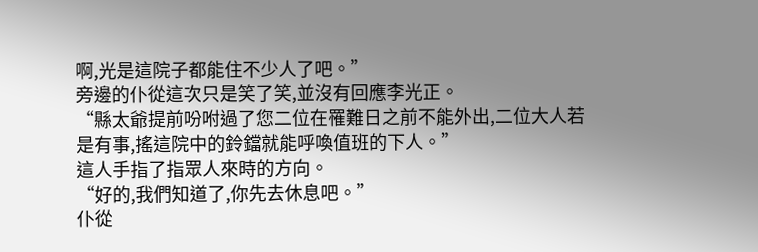啊,光是這院子都能住不少人了吧。”
旁邊的仆從這次只是笑了笑,並沒有回應李光正。
“縣太爺提前吩咐過了您二位在罹難日之前不能外出,二位大人若是有事,搖這院中的鈴鐺就能呼喚值班的下人。”
這人手指了指眾人來時的方向。
“好的,我們知道了,你先去休息吧。”
仆從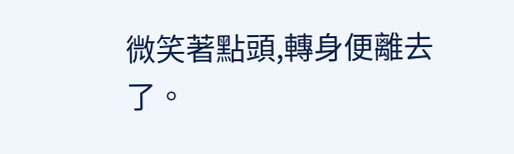微笑著點頭,轉身便離去了。